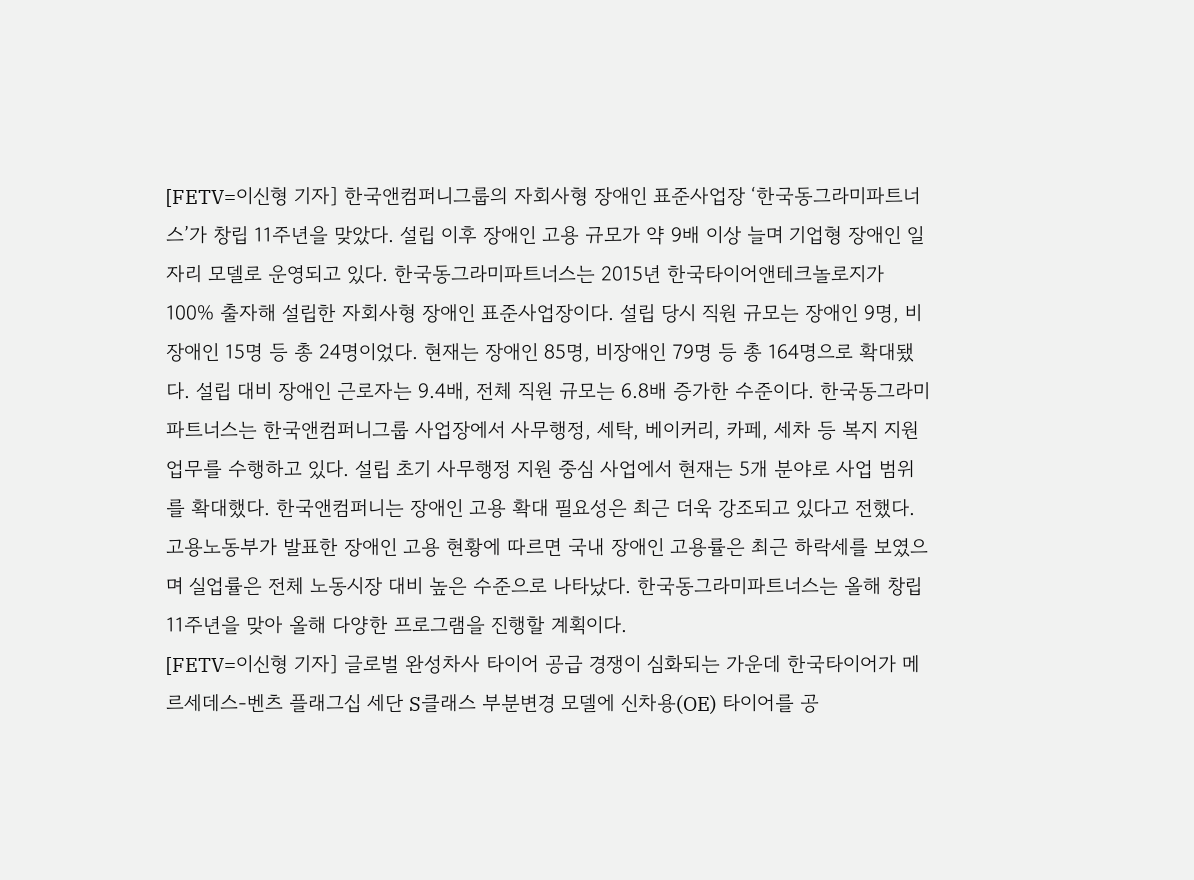[FETV=이신형 기자] 한국앤컴퍼니그룹의 자회사형 장애인 표준사업장 ‘한국동그라미파트너스’가 창립 11주년을 맞았다. 설립 이후 장애인 고용 규모가 약 9배 이상 늘며 기업형 장애인 일자리 모델로 운영되고 있다. 한국동그라미파트너스는 2015년 한국타이어앤테크놀로지가 100% 출자해 설립한 자회사형 장애인 표준사업장이다. 설립 당시 직원 규모는 장애인 9명, 비장애인 15명 등 총 24명이었다. 현재는 장애인 85명, 비장애인 79명 등 총 164명으로 확대됐다. 설립 대비 장애인 근로자는 9.4배, 전체 직원 규모는 6.8배 증가한 수준이다. 한국동그라미파트너스는 한국앤컴퍼니그룹 사업장에서 사무행정, 세탁, 베이커리, 카페, 세차 등 복지 지원 업무를 수행하고 있다. 설립 초기 사무행정 지원 중심 사업에서 현재는 5개 분야로 사업 범위를 확대했다. 한국앤컴퍼니는 장애인 고용 확대 필요성은 최근 더욱 강조되고 있다고 전했다. 고용노동부가 발표한 장애인 고용 현황에 따르면 국내 장애인 고용률은 최근 하락세를 보였으며 실업률은 전체 노동시장 대비 높은 수준으로 나타났다. 한국동그라미파트너스는 올해 창립 11주년을 맞아 올해 다양한 프로그램을 진행할 계획이다.
[FETV=이신형 기자] 글로벌 완성차사 타이어 공급 경쟁이 심화되는 가운데 한국타이어가 메르세데스-벤츠 플래그십 세단 S클래스 부분변경 모델에 신차용(OE) 타이어를 공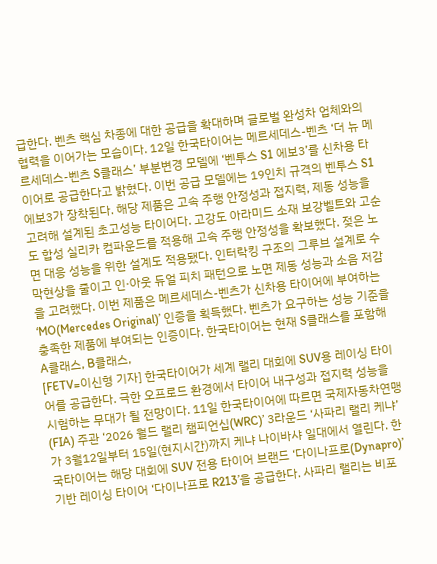급한다. 벤츠 핵심 차종에 대한 공급을 확대하며 글로벌 완성차 업체와의 협력을 이어가는 모습이다. 12일 한국타이어는 메르세데스-벤츠 ‘더 뉴 메르세데스-벤츠 S클래스’ 부분변경 모델에 ‘벤투스 S1 에보3’를 신차용 타이어로 공급한다고 밝혔다. 이번 공급 모델에는 19인치 규격의 벤투스 S1 에보3가 장착된다. 해당 제품은 고속 주행 안정성과 접지력, 제동 성능을 고려해 설계된 초고성능 타이어다. 고강도 아라미드 소재 보강벨트와 고순도 합성 실리카 컴파운드를 적용해 고속 주행 안정성을 확보했다. 젖은 노면 대응 성능을 위한 설계도 적용됐다. 인터락킹 구조의 그루브 설계로 수막현상을 줄이고 인·아웃 듀얼 피치 패턴으로 노면 제동 성능과 소음 저감을 고려했다. 이번 제품은 메르세데스-벤츠가 신차용 타이어에 부여하는 ‘MO(Mercedes Original)’ 인증을 획득했다. 벤츠가 요구하는 성능 기준을 충족한 제품에 부여되는 인증이다. 한국타이어는 현재 S클래스를 포함해 A클래스, B클래스,
[FETV=이신형 기자] 한국타이어가 세계 랠리 대회에 SUV용 레이싱 타이어를 공급한다. 극한 오프로드 환경에서 타이어 내구성과 접지력 성능을 시험하는 무대가 될 전망이다. 11일 한국타이어에 따르면 국제자동차연맹(FIA) 주관 ‘2026 월드 랠리 챔피언십(WRC)’ 3라운드 ‘사파리 랠리 케냐’가 3월12일부터 15일(현지시간)까지 케냐 나이바샤 일대에서 열린다. 한국타이어는 해당 대회에 SUV 전용 타이어 브랜드 ‘다이나프로(Dynapro)’ 기반 레이싱 타이어 ‘다이나프로 R213’을 공급한다. 사파리 랠리는 비포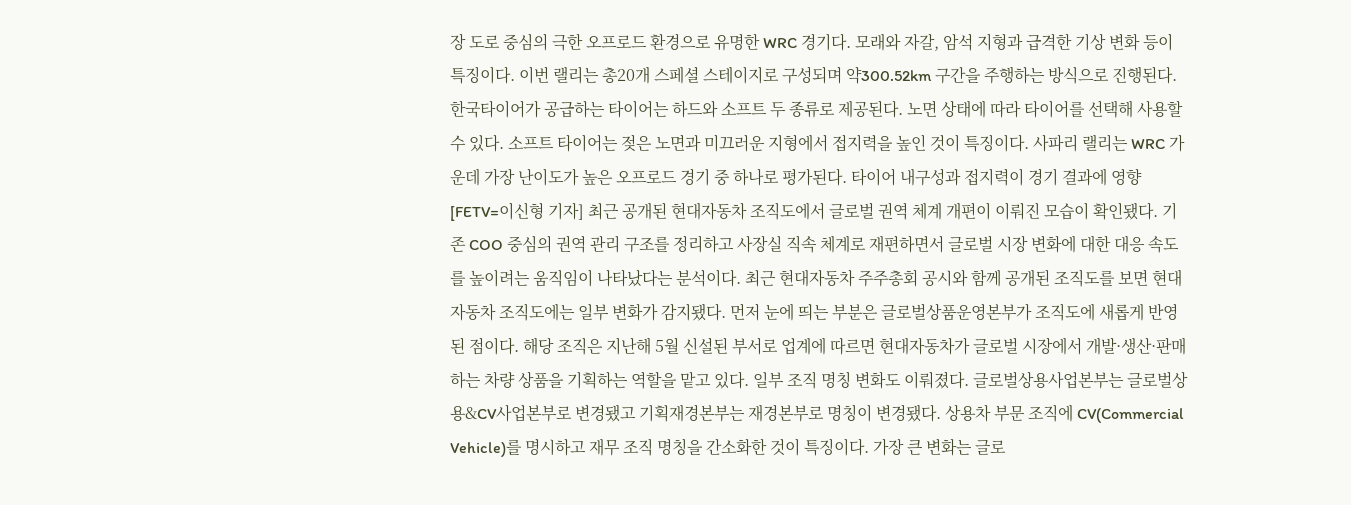장 도로 중심의 극한 오프로드 환경으로 유명한 WRC 경기다. 모래와 자갈, 암석 지형과 급격한 기상 변화 등이 특징이다. 이번 랠리는 총20개 스페셜 스테이지로 구성되며 약300.52km 구간을 주행하는 방식으로 진행된다. 한국타이어가 공급하는 타이어는 하드와 소프트 두 종류로 제공된다. 노면 상태에 따라 타이어를 선택해 사용할 수 있다. 소프트 타이어는 젖은 노면과 미끄러운 지형에서 접지력을 높인 것이 특징이다. 사파리 랠리는 WRC 가운데 가장 난이도가 높은 오프로드 경기 중 하나로 평가된다. 타이어 내구성과 접지력이 경기 결과에 영향
[FETV=이신형 기자] 최근 공개된 현대자동차 조직도에서 글로벌 권역 체계 개편이 이뤄진 모습이 확인됐다. 기존 COO 중심의 권역 관리 구조를 정리하고 사장실 직속 체계로 재편하면서 글로벌 시장 변화에 대한 대응 속도를 높이려는 움직임이 나타났다는 분석이다. 최근 현대자동차 주주총회 공시와 함께 공개된 조직도를 보면 현대자동차 조직도에는 일부 변화가 감지됐다. 먼저 눈에 띄는 부분은 글로벌상품운영본부가 조직도에 새롭게 반영된 점이다. 해당 조직은 지난해 5월 신설된 부서로 업계에 따르면 현대자동차가 글로벌 시장에서 개발·생산·판매하는 차량 상품을 기획하는 역할을 맡고 있다. 일부 조직 명칭 변화도 이뤄졌다. 글로벌상용사업본부는 글로벌상용&CV사업본부로 변경됐고 기획재경본부는 재경본부로 명칭이 변경됐다. 상용차 부문 조직에 CV(Commercial Vehicle)를 명시하고 재무 조직 명칭을 간소화한 것이 특징이다. 가장 큰 변화는 글로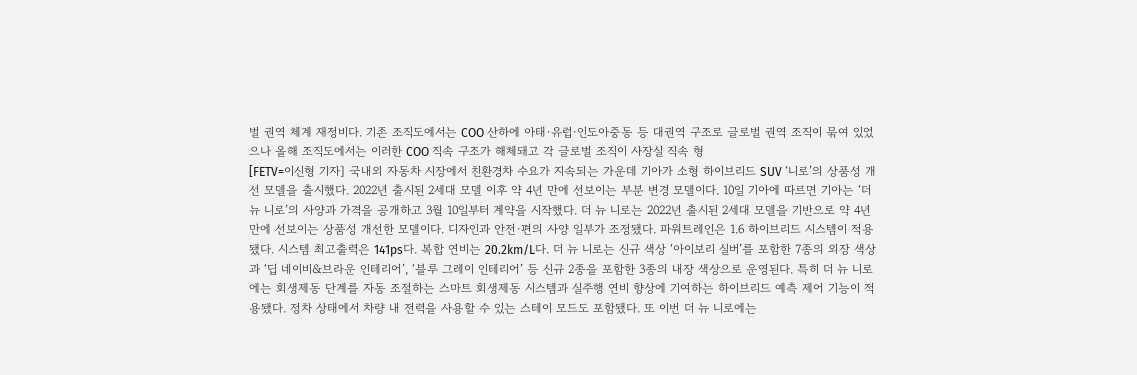벌 권역 체계 재정비다. 기존 조직도에서는 COO 산하에 아태·유럽·인도아중동 등 대권역 구조로 글로벌 권역 조직이 묶여 있었으나 올해 조직도에서는 이러한 COO 직속 구조가 해체돼고 각 글로벌 조직이 사장실 직속 형
[FETV=이신형 기자] 국내외 자동차 시장에서 친환경차 수요가 지속되는 가운데 기아가 소형 하이브리드 SUV ‘니로’의 상품성 개선 모델을 출시했다. 2022년 출시된 2세대 모델 이후 약 4년 만에 선보이는 부분 변경 모델이다. 10일 기아에 따르면 기아는 ‘더 뉴 니로’의 사양과 가격을 공개하고 3월 10일부터 계약을 시작했다. 더 뉴 니로는 2022년 출시된 2세대 모델을 기반으로 약 4년만에 선보이는 상품성 개선한 모델이다. 디자인과 안전·편의 사양 일부가 조정됐다. 파워트레인은 1.6 하이브리드 시스템이 적용됐다. 시스템 최고출력은 141ps다. 복합 연비는 20.2km/L다. 더 뉴 니로는 신규 색상 ‘아이보리 실버’를 포함한 7종의 외장 색상과 ‘딥 네이비&브라운 인테리어’, ‘블루 그레이 인테리어’ 등 신규 2종을 포함한 3종의 내장 색상으로 운영된다. 특히 더 뉴 니로에는 회생제동 단계를 자동 조절하는 스마트 회생제동 시스템과 실주행 연비 향상에 기여하는 하이브리드 예측 제어 기능이 적용됐다. 정차 상태에서 차량 내 전력을 사용할 수 있는 스테이 모드도 포함됐다. 또 이번 더 뉴 니로에는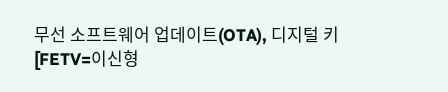무선 소프트웨어 업데이트(OTA), 디지털 키
[FETV=이신형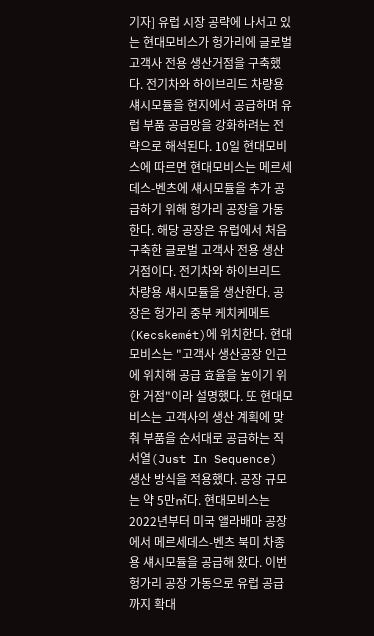기자] 유럽 시장 공략에 나서고 있는 현대모비스가 헝가리에 글로벌 고객사 전용 생산거점을 구축했다. 전기차와 하이브리드 차량용 섀시모듈을 현지에서 공급하며 유럽 부품 공급망을 강화하려는 전략으로 해석된다. 10일 현대모비스에 따르면 현대모비스는 메르세데스-벤츠에 섀시모듈을 추가 공급하기 위해 헝가리 공장을 가동한다. 해당 공장은 유럽에서 처음 구축한 글로벌 고객사 전용 생산거점이다. 전기차와 하이브리드 차량용 섀시모듈을 생산한다. 공장은 헝가리 중부 케치케메트(Kecskemét)에 위치한다. 현대모비스는 "고객사 생산공장 인근에 위치해 공급 효율을 높이기 위한 거점"이라 설명했다. 또 현대모비스는 고객사의 생산 계획에 맞춰 부품을 순서대로 공급하는 직서열(Just In Sequence) 생산 방식을 적용했다. 공장 규모는 약 5만㎡다. 현대모비스는 2022년부터 미국 앨라배마 공장에서 메르세데스-벤츠 북미 차종용 섀시모듈을 공급해 왔다. 이번 헝가리 공장 가동으로 유럽 공급까지 확대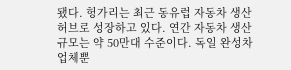됐다. 헝가리는 최근 동유럽 자동차 생산 허브로 성장하고 있다. 연간 자동차 생산 규모는 약 50만대 수준이다. 독일 완성차 업체뿐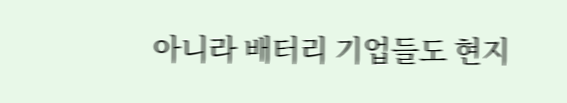아니라 배터리 기업들도 현지